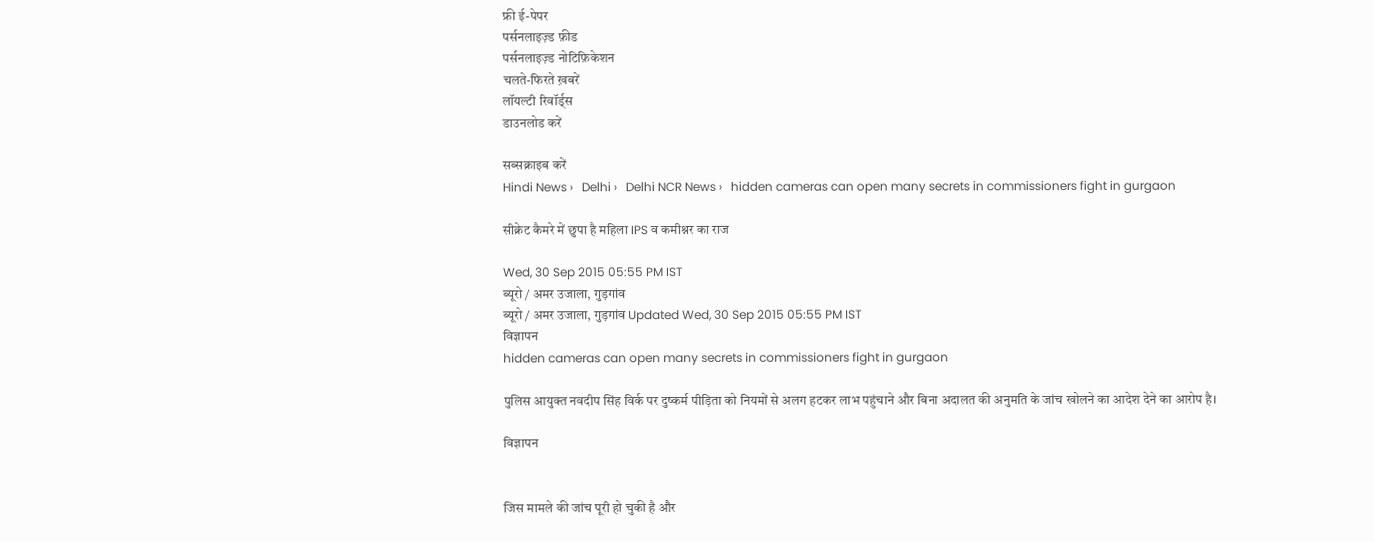फ्री ई-पेपर
पर्सनलाइज़्ड फ़ीड
पर्सनलाइज़्ड नोटिफ़िकेशन
चलते-फिरते ख़बरें
लॉयल्टी रिवॉर्ड्स
डाउनलोड करें

सब्सक्राइब करें
Hindi News ›   Delhi ›   Delhi NCR News ›   hidden cameras can open many secrets in commissioners fight in gurgaon

सीक्रेट कैमरे में छुपा है महिला IPS व कमीश्नर का राज

Wed, 30 Sep 2015 05:55 PM IST
ब्यूरो / अमर उजाला, गुड़गांव
ब्यूरो / अमर उजाला, गुड़गांव Updated Wed, 30 Sep 2015 05:55 PM IST
विज्ञापन
hidden cameras can open many secrets in commissioners fight in gurgaon

पुलिस आयुक्त नवदीप सिंह विर्क पर दुष्कर्म पीड़िता को नियमों से अलग हटकर लाभ पहुंचाने और बिना अदालत की अनुमति के जांच खोलने का आदेश देने का आरोप है।

विज्ञापन


जिस मामले की जांच पूरी हो चुकी है और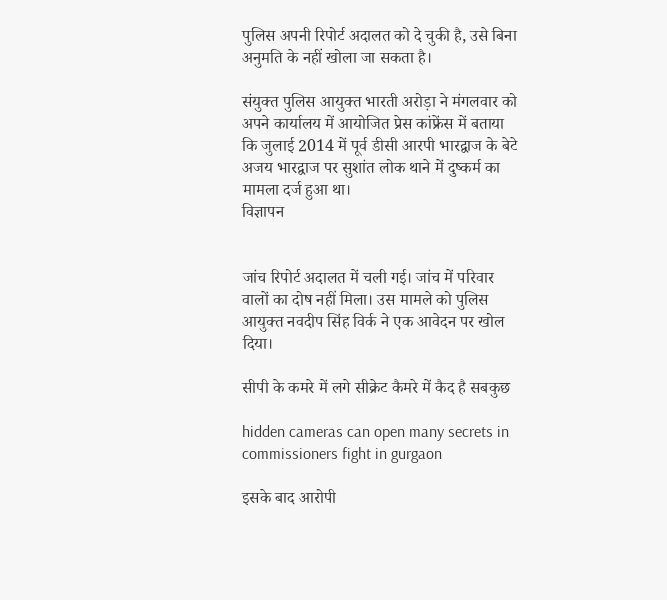पुलिस अपनी रिपोर्ट अदालत को दे चुकी है, उसे बिना अनुमति के नहीं खोला जा सकता है।

संयुक्त पुलिस आयुक्त भारती अरोड़ा ने मंगलवार को अपने कार्यालय में आयोजित प्रेस कांफ्रेंस में बताया कि जुलाई 2014 में पूर्व डीसी आरपी भारद्वाज के बेटे अजय भारद्वाज पर सुशांत लोक थाने में दुष्कर्म का मामला दर्ज हुआ था।
विज्ञापन


जांच रिपोर्ट अदालत में चली गई। जांच में परिवार वालों का दोष नहीं मिला। उस मामले को पुलिस आयुक्त नवदीप सिंह विर्क ने एक आवेदन पर खोल दिया।

सीपी के कमरे में लगे सीक्रेट कैमरे में कैद है सबकुछ

hidden cameras can open many secrets in commissioners fight in gurgaon

इसके बाद आरोपी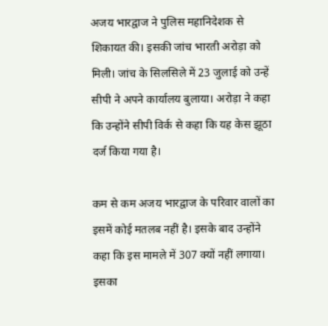अजय भारद्वाज ने पुलिस महानिदेशक से शिकायत की। इसकी जांच भारती अरोड़ा को मिली। जांच के सिलसिले में 23 जुलाई को उन्हें सीपी ने अपने कार्यालय बुलाया। अरोड़ा ने कहा कि उन्होंने सीपी विर्क से कहा कि यह केस झूठा दर्ज किया गया है।

कम से कम अजय भारद्वाज के परिवार वालों का इसमें कोई मतलब नहीं है। इसके बाद उन्होंने कहा कि इस मामले में 307 क्यों नहीं लगाया। इसका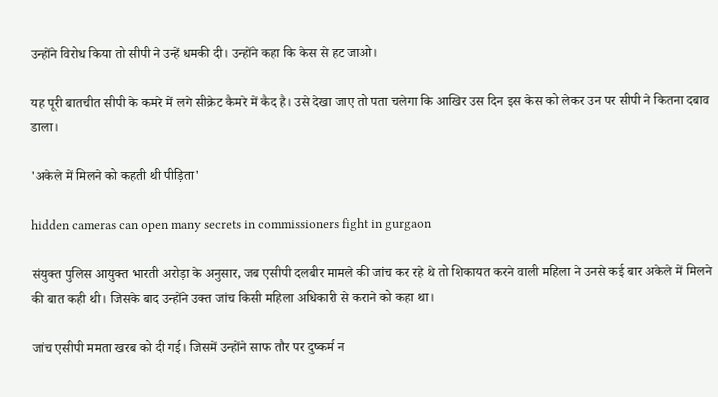उन्होंने विरोध किया तो सीपी ने उन्हें धमकी दी। उन्होंने कहा कि केस से हट जाओ।

यह पूरी बातचीत सीपी के कमरे में लगे सीक्रेट कैमरे में कैद है। उसे देखा जाए तो पता चलेगा कि आखिर उस दिन इस केस को लेकर उन पर सीपी ने कितना दबाव डाला।

'अकेले में मिलने को कहती थी पीड़िता'

hidden cameras can open many secrets in commissioners fight in gurgaon

संयुक्त पुलिस आयुक्त भारती अरोड़ा के अनुसार, जब एसीपी दलबीर मामले की जांच कर रहे थे तो शिकायत करने वाली महिला ने उनसे कई बार अकेले में मिलने की बात कही थी। जिसके बाद उन्होंने उक्त जांच किसी महिला अधिकारी से कराने को कहा था।

जांच एसीपी ममता खरब को दी गई। जिसमें उन्होंने साफ तौर पर दुष्कर्म न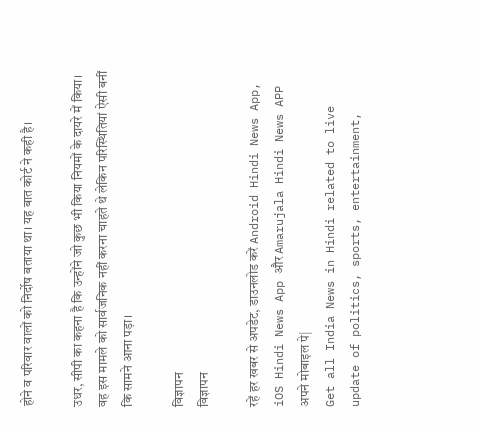होने व परिवार वालों को निर्दोष बताया था। यह बात कोर्ट ने कही है।

उधर, सीपी का कहना है कि उन्होंने जो कुछ भी किया नियमों के दायरे में किया। वह इस मामले को सार्वजनिक नहीं करना चाहते थे लेकिन परिस्थितियां ऐसी बनीं कि सामने आना पड़ा।

विज्ञापन
विज्ञापन

रहें हर खबर से अपडेट, डाउनलोड करें Android Hindi News App, iOS Hindi News App और Amarujala Hindi News APP अपने मोबाइल पे|
Get all India News in Hindi related to live update of politics, sports, entertainment,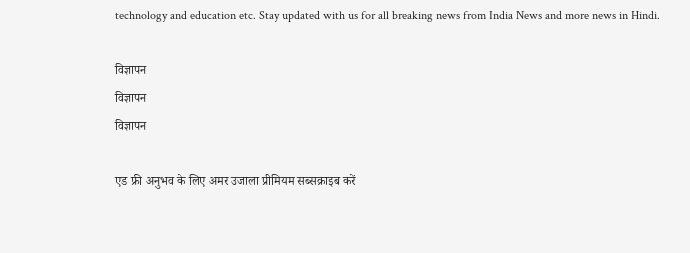technology and education etc. Stay updated with us for all breaking news from India News and more news in Hindi.

विज्ञापन
विज्ञापन
विज्ञापन

एड फ्री अनुभव के लिए अमर उजाला प्रीमियम सब्सक्राइब करें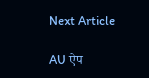Next Article

AU ऐप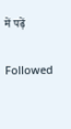में पढ़ें

Followed